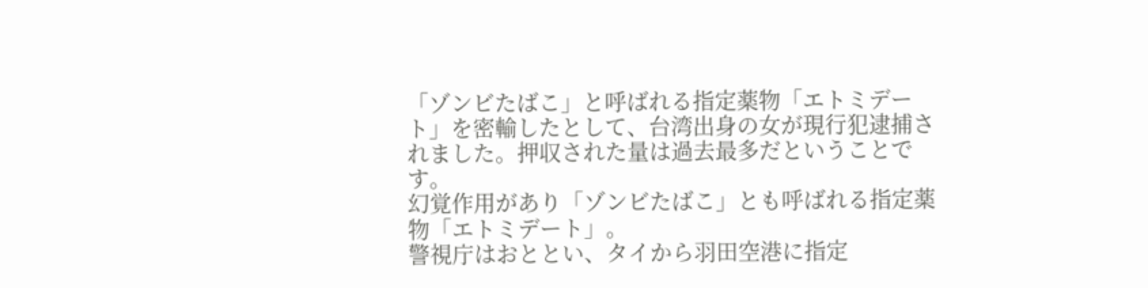「ゾンビたばこ」と呼ばれる指定薬物「エトミデート」を密輸したとして、台湾出身の女が現行犯逮捕されました。押収された量は過去最多だということです。
幻覚作用があり「ゾンビたばこ」とも呼ばれる指定薬物「エトミデート」。
警視庁はおととい、タイから羽田空港に指定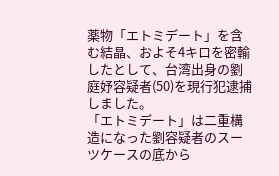薬物「エトミデート」を含む結晶、およそ4キロを密輸したとして、台湾出身の劉庭妤容疑者(50)を現行犯逮捕しました。
「エトミデート」は二重構造になった劉容疑者のスーツケースの底から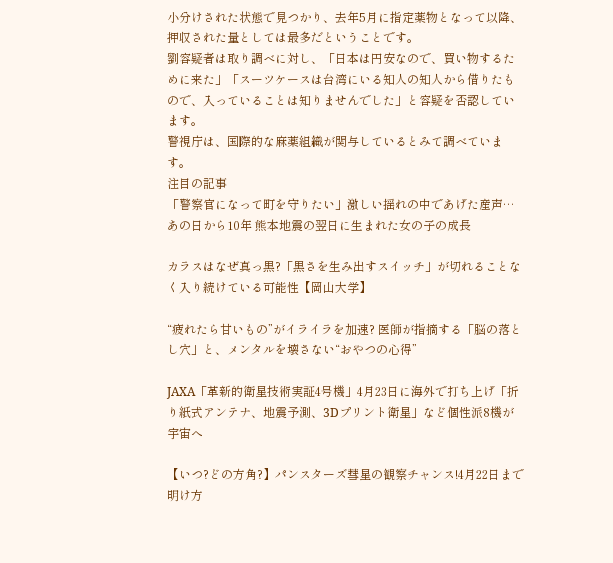小分けされた状態で見つかり、去年5月に指定薬物となって以降、押収された量としては最多だということです。
劉容疑者は取り調べに対し、「日本は円安なので、買い物するために来た」「スーツケースは台湾にいる知人の知人から借りたもので、入っていることは知りませんでした」と容疑を否認しています。
警視庁は、国際的な麻薬組織が関与しているとみて調べています。
注目の記事
「警察官になって町を守りたい」激しい揺れの中であげた産声…あの日から10年 熊本地震の翌日に生まれた女の子の成長

カラスはなぜ真っ黒?「黒さを生み出すスイッチ」が切れることなく入り続けている可能性【岡山大学】

“疲れたら甘いもの”がイライラを加速? 医師が指摘する「脳の落とし穴」と、メンタルを壊さない“おやつの心得”

JAXA「革新的衛星技術実証4号機」4月23日に海外で打ち上げ「折り紙式アンテナ、地震予測、3Dプリント衛星」など個性派8機が宇宙へ

【いつ?どの方角?】パンスターズ彗星の観察チャンス!4月22日まで明け方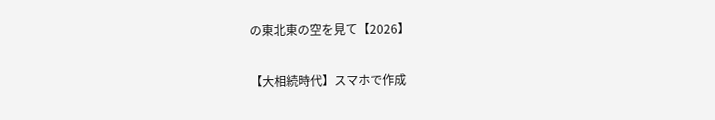の東北東の空を見て【2026】

【大相続時代】スマホで作成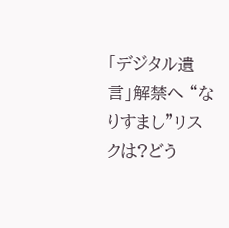「デジタル遺言」解禁へ “なりすまし”リスクは?どう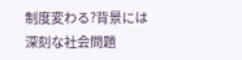制度変わる?背景には深刻な社会問題